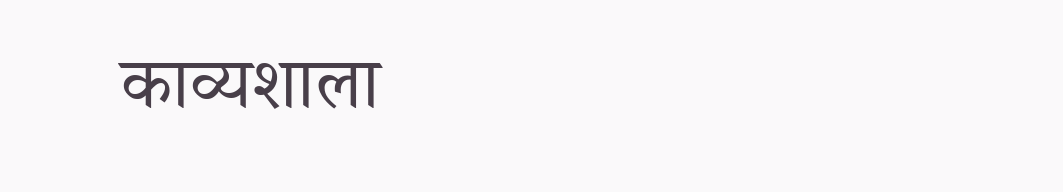काव्यशाला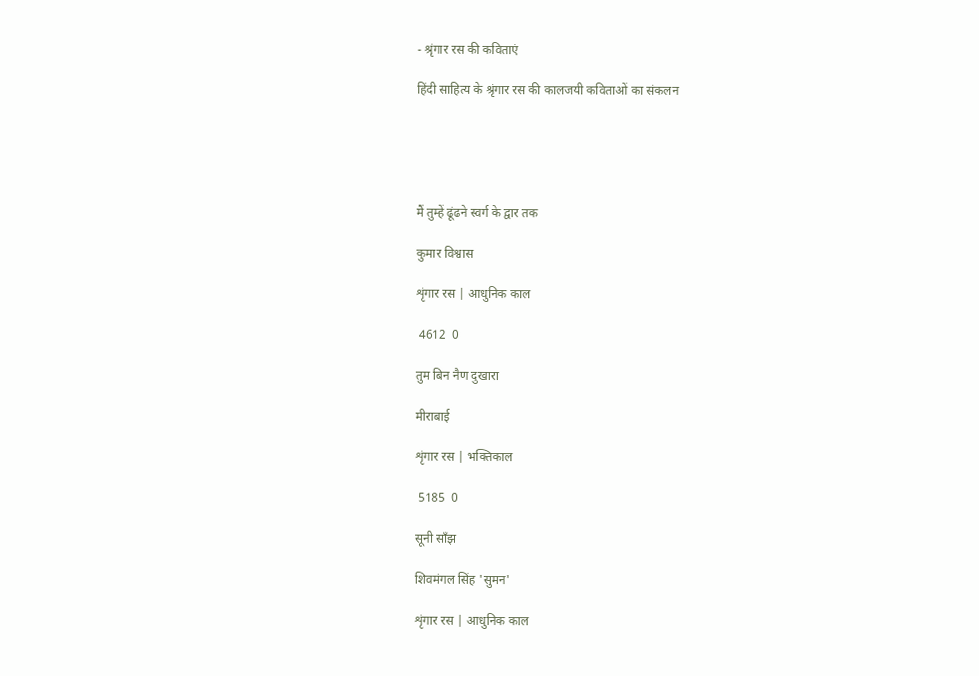- श्रृंगार रस की कविताएं

हिंदी साहित्य के श्रृंगार रस की कालजयी कविताओं का संकलन





मैं तुम्हें ढूंढने स्वर्ग के द्वार तक

कुमार विश्वास

शृंगार रस | आधुनिक काल

 4612  0

तुम बिन नैण दुखारा

मीराबाई

शृंगार रस | भक्तिकाल

 5185  0

सूनी साँझ

शिवमंगल सिंह 'सुमन'

शृंगार रस | आधुनिक काल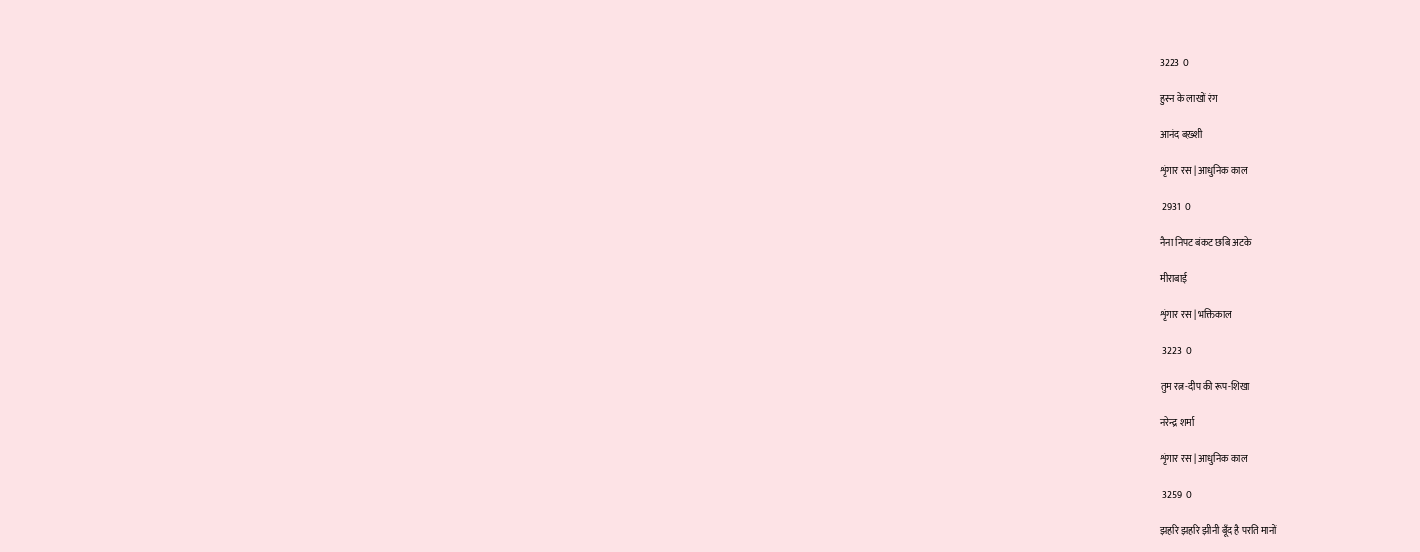3223  0

हुस्न के लाखों रंग

आनंद बख़्शी

शृंगार रस | आधुनिक काल

 2931  0

नैना निपट बंकट छबि अटके

मीराबाई

शृंगार रस | भक्तिकाल

 3223  0

तुम रत्न-दीप की रूप-शिखा

नरेन्द्र शर्मा

शृंगार रस | आधुनिक काल

 3259  0

झहरि झहरि झीनी बूँद है परति मानों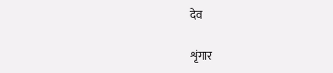देव

शृंगार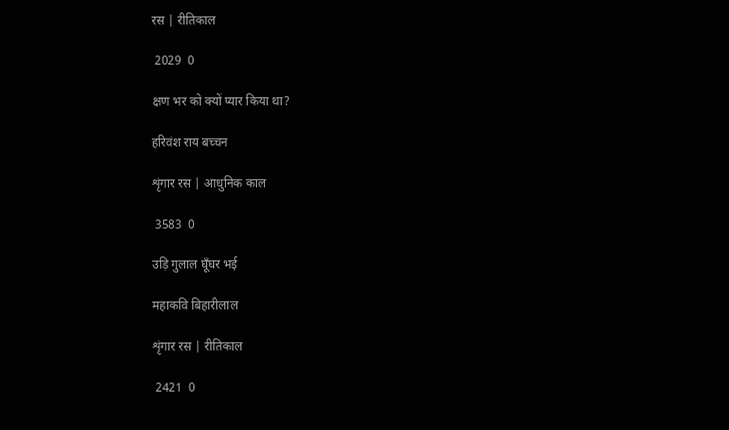रस | रीतिकाल

 2029  0

क्षण भर को क्यों प्यार किया था?

हरिवंश राय बच्चन

शृंगार रस | आधुनिक काल

 3583  0

उड़ि गुलाल घूँघर भई

महाकवि बिहारीलाल

शृंगार रस | रीतिकाल

 2421  0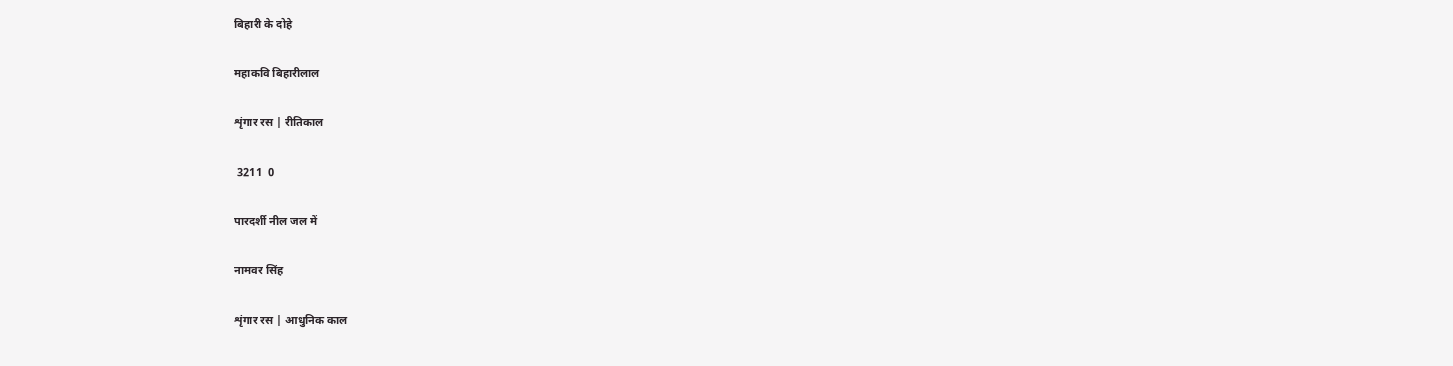बिहारी के दोहे

महाकवि बिहारीलाल

शृंगार रस | रीतिकाल

 3211  0

पारदर्शी नील जल में

नामवर सिंह

शृंगार रस | आधुनिक काल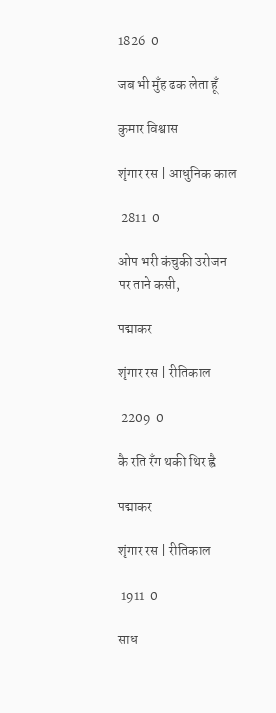1826  0

जब भी मुँह ढक लेता हूँ

कुमार विश्वास

शृंगार रस | आधुनिक काल

 2811  0

ओप भरी कंचुकी उरोजन पर ताने कसी,

पद्माकर

शृंगार रस | रीतिकाल

 2209  0

कै रति रँग थकी थिर ह्वै

पद्माकर

शृंगार रस | रीतिकाल

 1911  0

साध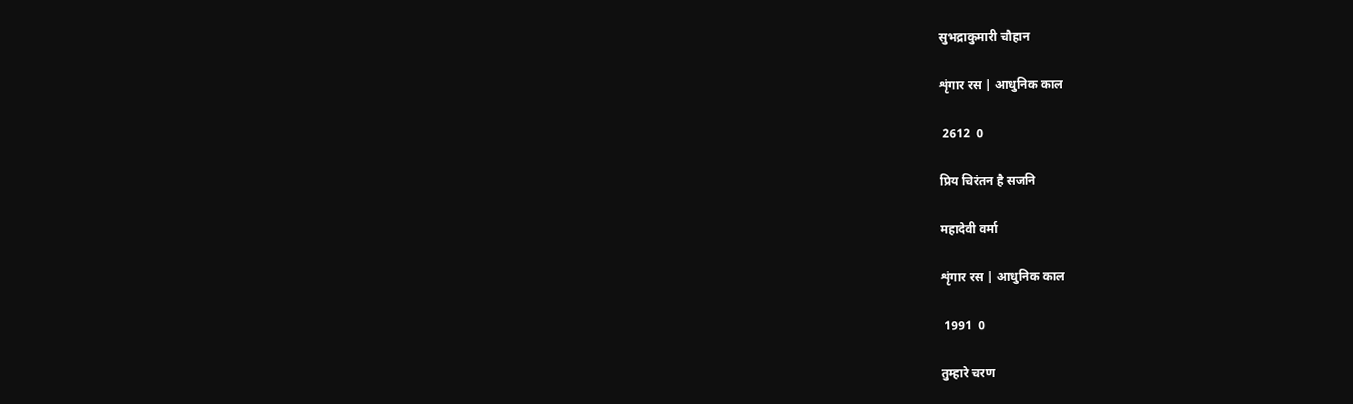सुभद्राकुमारी चौहान

शृंगार रस | आधुनिक काल

 2612  0

प्रिय चिरंतन है सजनि

महादेवी वर्मा

शृंगार रस | आधुनिक काल

 1991  0

तुम्हारे चरण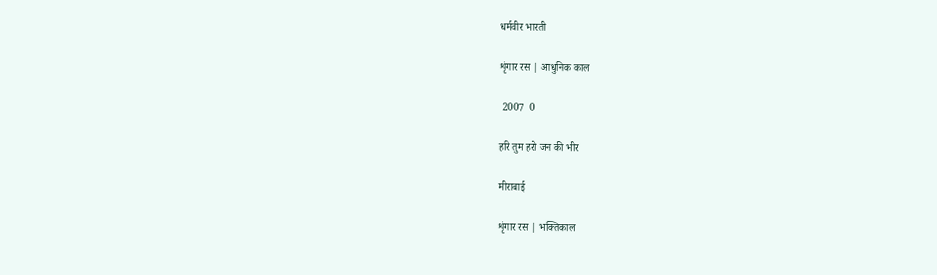धर्मवीर भारती

शृंगार रस | आधुनिक काल

 2007  0

हरि तुम हरो जन की भीर

मीराबाई

शृंगार रस | भक्तिकाल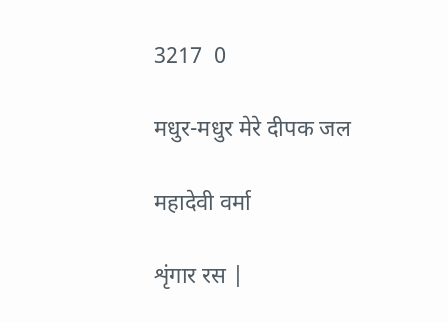3217  0

मधुर-मधुर मेरे दीपक जल

महादेवी वर्मा

शृंगार रस |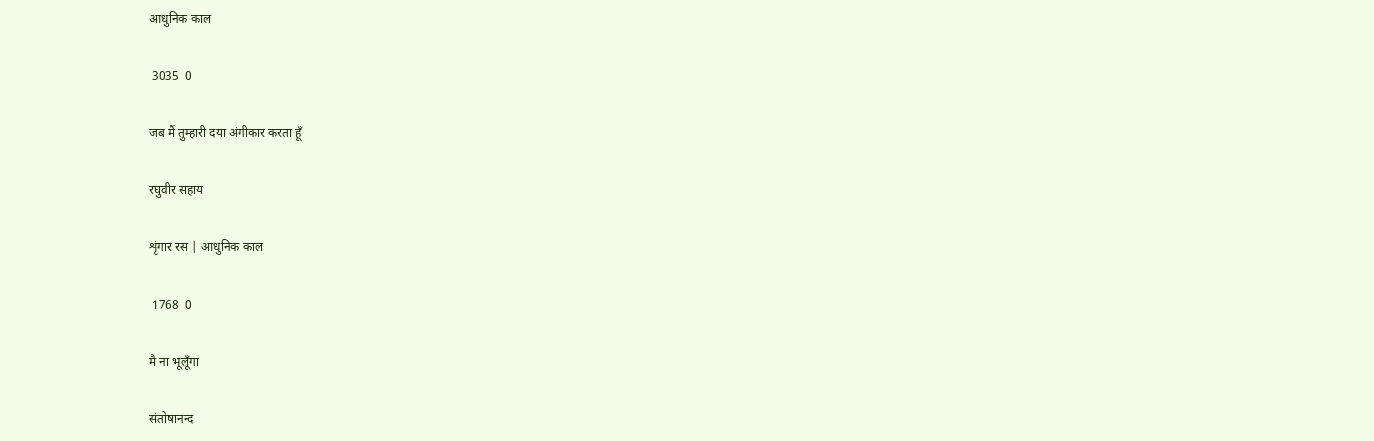आधुनिक काल

 3035  0

जब मैं तुम्हारी दया अंगीकार करता हूँ

रघुवीर सहाय

शृंगार रस | आधुनिक काल

 1768  0

मै ना भूलूँगा

संतोषानन्द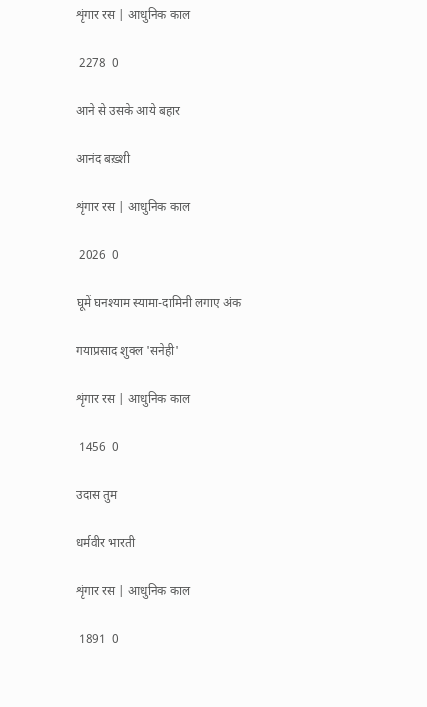शृंगार रस | आधुनिक काल

 2278  0

आने से उसके आये बहार

आनंद बख़्शी

शृंगार रस | आधुनिक काल

 2026  0

घूमें घनश्याम स्यामा-दामिनी लगाए अंक

गयाप्रसाद शुक्ल 'सनेही'

शृंगार रस | आधुनिक काल

 1456  0

उदास तुम

धर्मवीर भारती

शृंगार रस | आधुनिक काल

 1891  0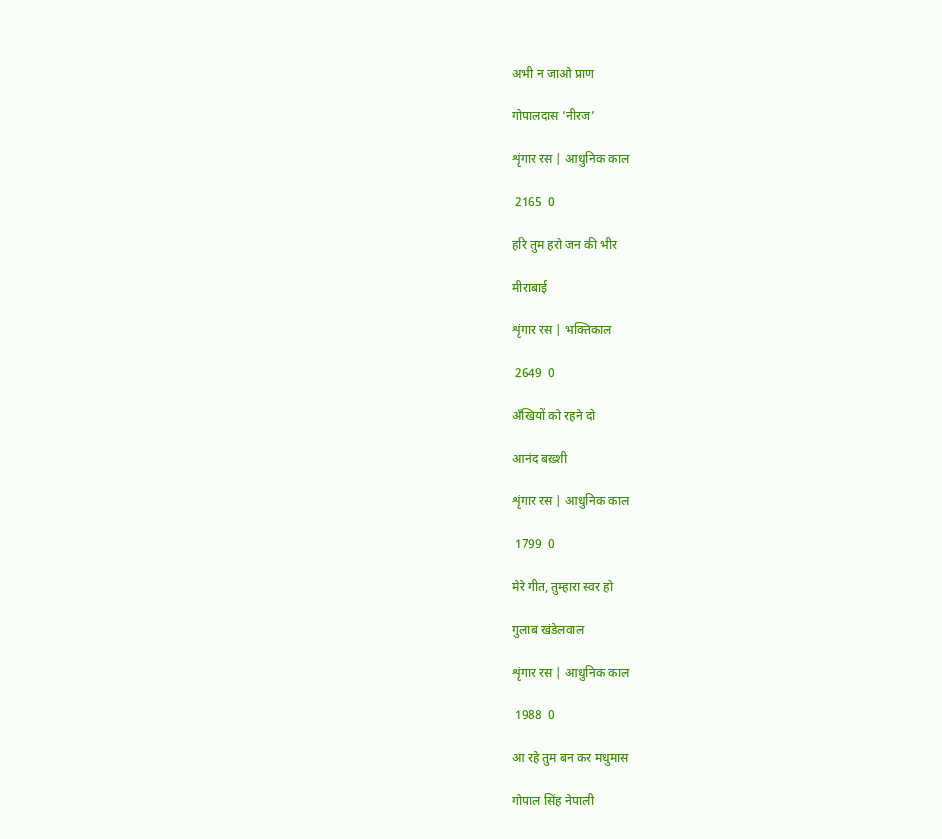अभी न जाओ प्राण

गोपालदास ‘नीरज’

शृंगार रस | आधुनिक काल

 2165  0

हरि तुम हरो जन की भीर

मीराबाई

शृंगार रस | भक्तिकाल

 2649  0

अँखियों को रहने दो

आनंद बख़्शी

शृंगार रस | आधुनिक काल

 1799  0

मेरे गीत, तुम्हारा स्वर हो

गुलाब खंडेलवाल

शृंगार रस | आधुनिक काल

 1988  0

आ रहे तुम बन कर मधुमास

गोपाल सिंह नेपाली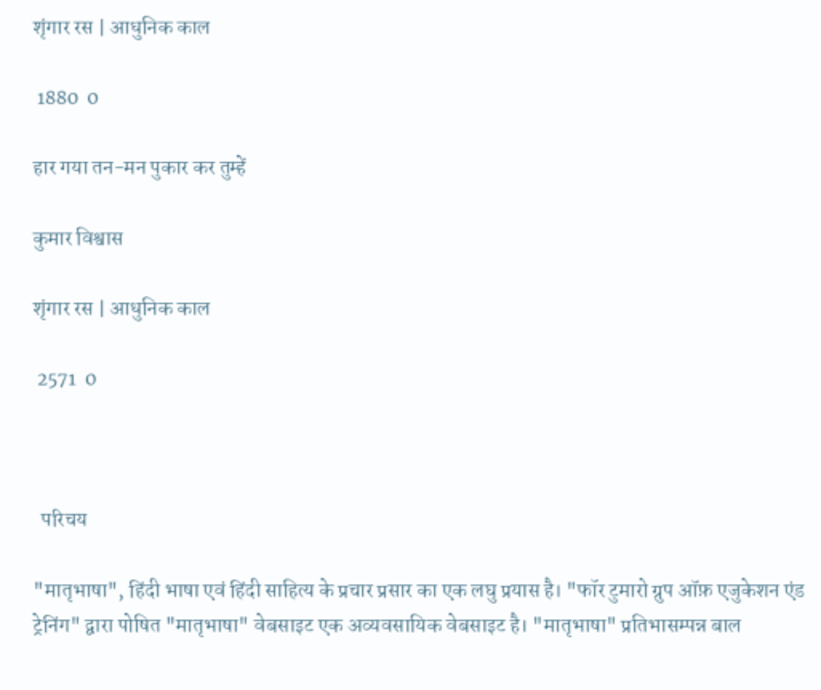शृंगार रस | आधुनिक काल

 1880  0

हार गया तन-मन पुकार कर तुम्हें

कुमार विश्वास

शृंगार रस | आधुनिक काल

 2571  0



  परिचय

"मातृभाषा", हिंदी भाषा एवं हिंदी साहित्य के प्रचार प्रसार का एक लघु प्रयास है। "फॉर टुमारो ग्रुप ऑफ़ एजुकेशन एंड ट्रेनिंग" द्वारा पोषित "मातृभाषा" वेबसाइट एक अव्यवसायिक वेबसाइट है। "मातृभाषा" प्रतिभासम्पन्न बाल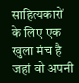साहित्यकारों के लिए एक खुला मंच है जहां वो अपनी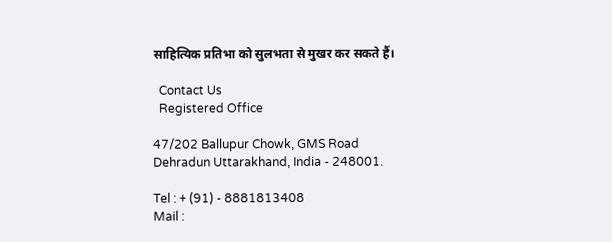साहित्यिक प्रतिभा को सुलभता से मुखर कर सकते हैं।

  Contact Us
  Registered Office

47/202 Ballupur Chowk, GMS Road
Dehradun Uttarakhand, India - 248001.

Tel : + (91) - 8881813408
Mail :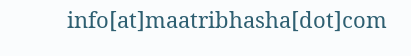info[at]maatribhasha[dot]com